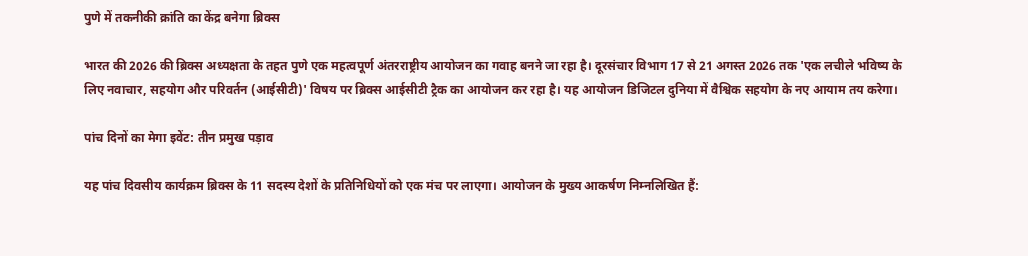पुणे में तकनीकी क्रांति का केंद्र बनेगा ब्रिक्स

भारत की 2026 की ब्रिक्स अध्यक्षता के तहत पुणे एक महत्वपूर्ण अंतरराष्ट्रीय आयोजन का गवाह बनने जा रहा है। दूरसंचार विभाग 17 से 21 अगस्त 2026 तक 'एक लचीले भविष्य के लिए नवाचार, सहयोग और परिवर्तन (आईसीटी)' विषय पर ब्रिक्स आईसीटी ट्रैक का आयोजन कर रहा है। यह आयोजन डिजिटल दुनिया में वैश्विक सहयोग के नए आयाम तय करेगा।

पांच दिनों का मेगा इवेंट: तीन प्रमुख पड़ाव

यह पांच दिवसीय कार्यक्रम ब्रिक्स के 11 सदस्य देशों के प्रतिनिधियों को एक मंच पर लाएगा। आयोजन के मुख्य आकर्षण निम्नलिखित हैं: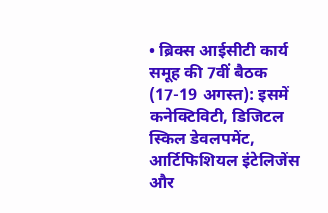• ब्रिक्स आईसीटी कार्य समूह की 7वीं बैठक (17-19 अगस्त): इसमें कनेक्टिविटी, डिजिटल स्किल डेवलपमेंट, आर्टिफिशियल इंटेलिजेंस और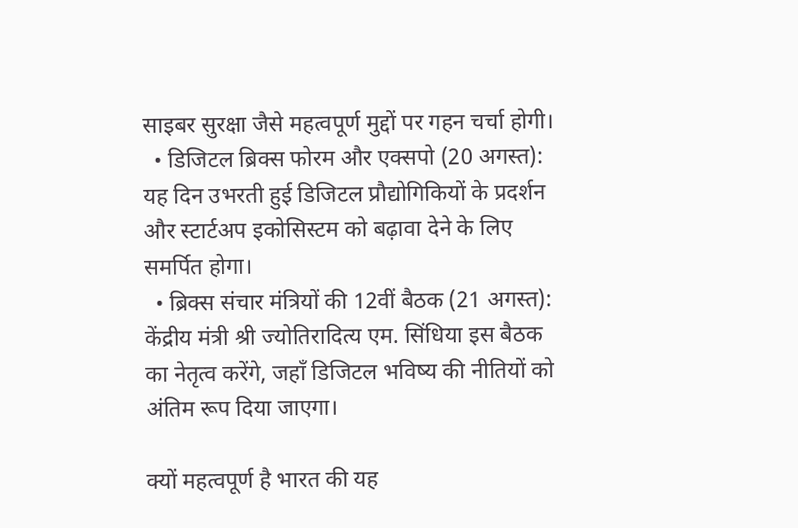साइबर सुरक्षा जैसे महत्वपूर्ण मुद्दों पर गहन चर्चा होगी।
  • डिजिटल ब्रिक्स फोरम और एक्सपो (20 अगस्त): यह दिन उभरती हुई डिजिटल प्रौद्योगिकियों के प्रदर्शन और स्टार्टअप इकोसिस्टम को बढ़ावा देने के लिए समर्पित होगा।
  • ब्रिक्स संचार मंत्रियों की 12वीं बैठक (21 अगस्त): केंद्रीय मंत्री श्री ज्योतिरादित्य एम. सिंधिया इस बैठक का नेतृत्व करेंगे, जहाँ डिजिटल भविष्य की नीतियों को अंतिम रूप दिया जाएगा।

क्यों महत्वपूर्ण है भारत की यह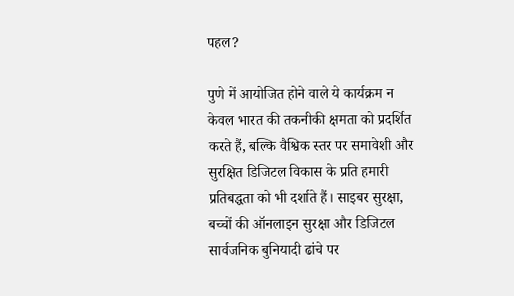पहल?

पुणे में आयोजित होने वाले ये कार्यक्रम न केवल भारत की तकनीकी क्षमता को प्रदर्शित करते हैं, बल्कि वैश्विक स्तर पर समावेशी और सुरक्षित डिजिटल विकास के प्रति हमारी प्रतिबद्धता को भी दर्शाते हैं। साइबर सुरक्षा, बच्चों की ऑनलाइन सुरक्षा और डिजिटल सार्वजनिक बुनियादी ढांचे पर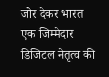जोर देकर भारत एक जिम्मेदार डिजिटल नेतृत्व की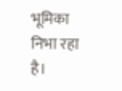भूमिका निभा रहा है।